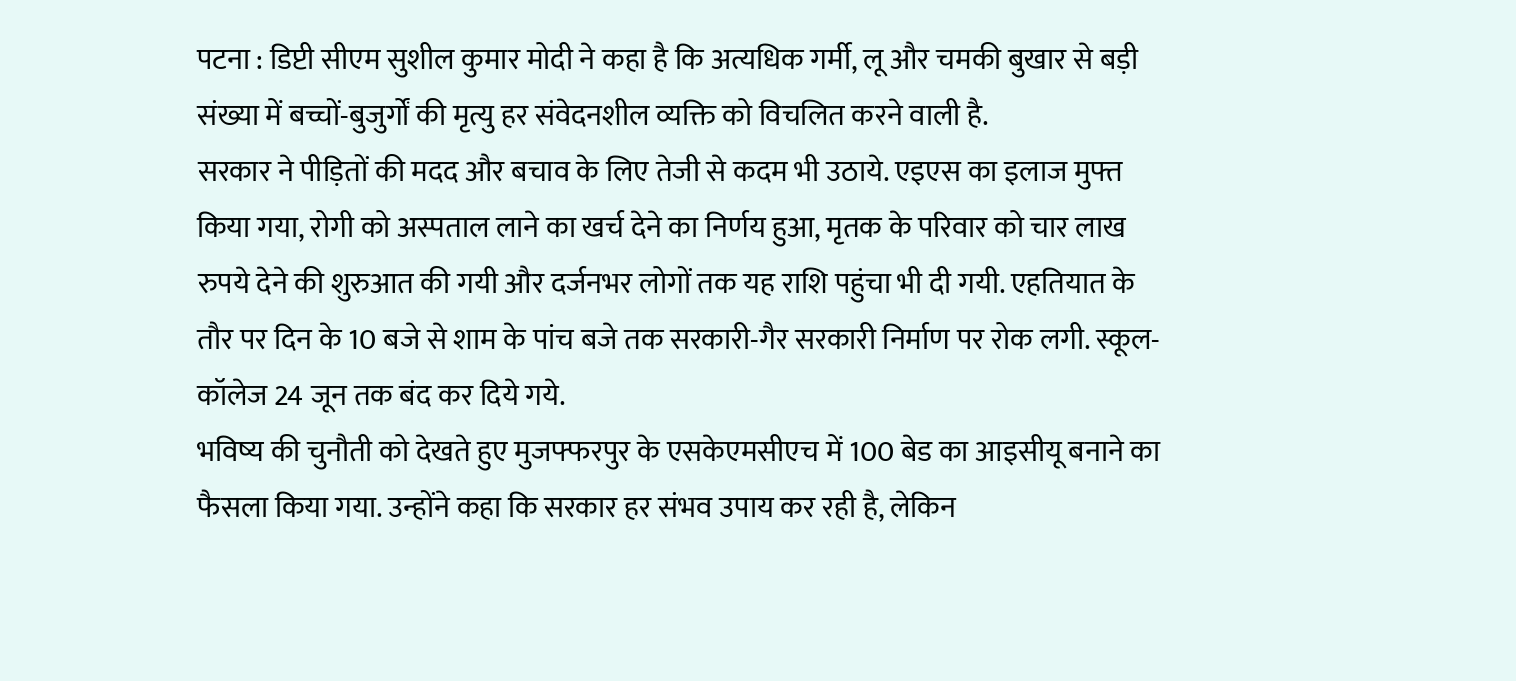पटना : डिप्टी सीएम सुशील कुमार मोदी ने कहा है कि अत्यधिक गर्मी, लू और चमकी बुखार से बड़ी संख्या में बच्चों-बुजुर्गों की मृत्यु हर संवेदनशील व्यक्ति को विचलित करने वाली है.
सरकार ने पीड़ितों की मदद और बचाव के लिए तेजी से कदम भी उठाये. एइएस का इलाज मुफ्त किया गया, रोगी को अस्पताल लाने का खर्च देने का निर्णय हुआ, मृतक के परिवार को चार लाख रुपये देने की शुरुआत की गयी और दर्जनभर लोगों तक यह राशि पहुंचा भी दी गयी. एहतियात के तौर पर दिन के 10 बजे से शाम के पांच बजे तक सरकारी-गैर सरकारी निर्माण पर रोक लगी. स्कूल-कॉलेज 24 जून तक बंद कर दिये गये.
भविष्य की चुनौती को देखते हुए मुजफ्फरपुर के एसकेएमसीएच में 100 बेड का आइसीयू बनाने का फैसला किया गया. उन्होंने कहा कि सरकार हर संभव उपाय कर रही है, लेकिन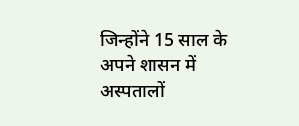जिन्होंने 15 साल के अपने शासन में अस्पतालों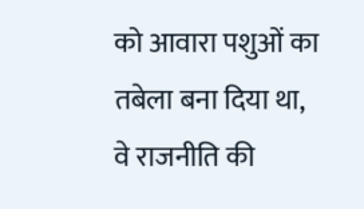को आवारा पशुओं का तबेला बना दिया था, वे राजनीति की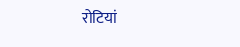रोटियां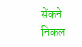सेंकने निकल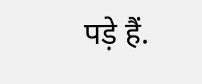पड़े हैं.